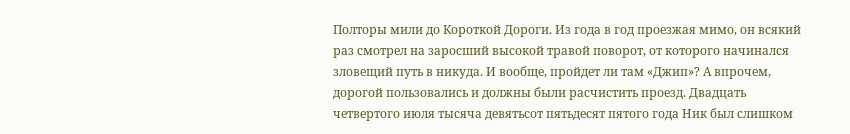Полторы мили до Короткой Дороги. Из года в год проезжая мимо, он всякий раз смотрел на заросший высокой травой поворот, от которого начинался зловещий путь в никуда. И вообще, пройдет ли там «Джип»? А впрочем, дорогой пользовались и должны были расчистить проезд. Двадцать четвертого июля тысяча девятьсот пятьдесят пятого года Ник был слишком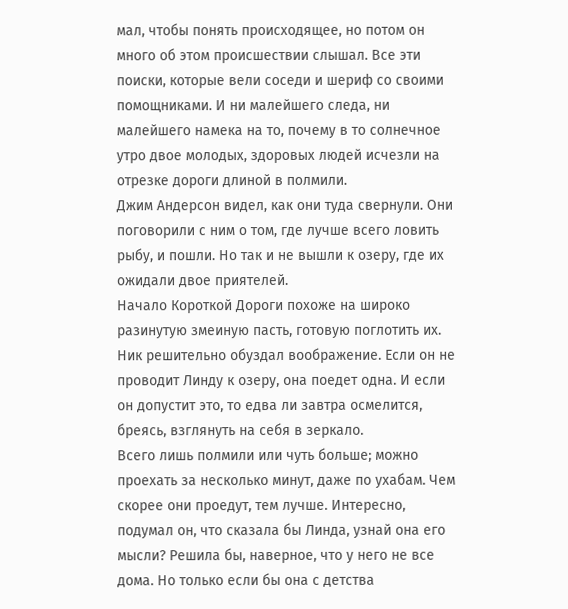мал, чтобы понять происходящее, но потом он много об этом происшествии слышал. Все эти поиски, которые вели соседи и шериф со своими помощниками. И ни малейшего следа, ни малейшего намека на то, почему в то солнечное утро двое молодых, здоровых людей исчезли на отрезке дороги длиной в полмили.
Джим Андерсон видел, как они туда свернули. Они поговорили с ним о том, где лучше всего ловить рыбу, и пошли. Но так и не вышли к озеру, где их ожидали двое приятелей.
Начало Короткой Дороги похоже на широко разинутую змеиную пасть, готовую поглотить их.
Ник решительно обуздал воображение. Если он не проводит Линду к озеру, она поедет одна. И если он допустит это, то едва ли завтра осмелится, бреясь, взглянуть на себя в зеркало.
Всего лишь полмили или чуть больше; можно проехать за несколько минут, даже по ухабам. Чем скорее они проедут, тем лучше. Интересно, подумал он, что сказала бы Линда, узнай она его мысли? Решила бы, наверное, что у него не все дома. Но только если бы она с детства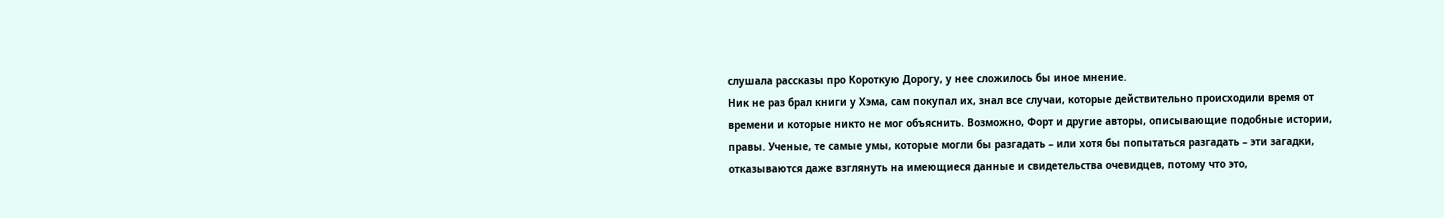слушала рассказы про Короткую Дорогу, у нее сложилось бы иное мнение.
Ник не раз брал книги у Хэма, сам покупал их, знал все случаи, которые действительно происходили время от времени и которые никто не мог объяснить. Возможно, Форт и другие авторы, описывающие подобные истории, правы. Ученые, те самые умы, которые могли бы разгадать – или хотя бы попытаться разгадать – эти загадки, отказываются даже взглянуть на имеющиеся данные и свидетельства очевидцев, потому что это,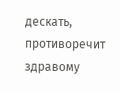дескать, противоречит здравому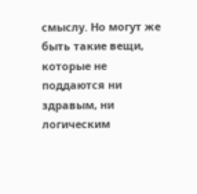смыслу. Но могут же быть такие вещи, которые не поддаются ни здравым, ни логическим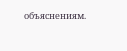объяснениям.